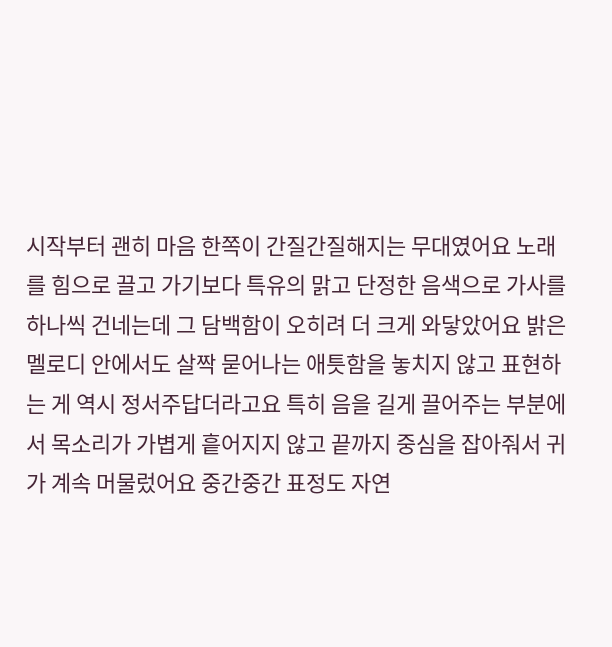시작부터 괜히 마음 한쪽이 간질간질해지는 무대였어요 노래를 힘으로 끌고 가기보다 특유의 맑고 단정한 음색으로 가사를 하나씩 건네는데 그 담백함이 오히려 더 크게 와닿았어요 밝은 멜로디 안에서도 살짝 묻어나는 애틋함을 놓치지 않고 표현하는 게 역시 정서주답더라고요 특히 음을 길게 끌어주는 부분에서 목소리가 가볍게 흩어지지 않고 끝까지 중심을 잡아줘서 귀가 계속 머물렀어요 중간중간 표정도 자연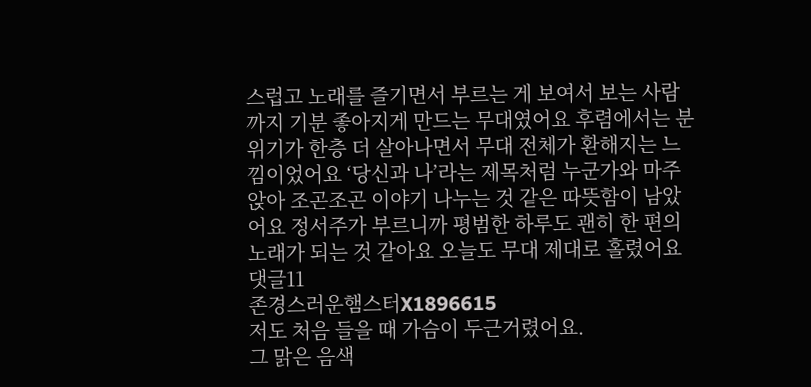스럽고 노래를 즐기면서 부르는 게 보여서 보는 사람까지 기분 좋아지게 만드는 무대였어요 후렴에서는 분위기가 한층 더 살아나면서 무대 전체가 환해지는 느낌이었어요 ‘당신과 나’라는 제목처럼 누군가와 마주 앉아 조곤조곤 이야기 나누는 것 같은 따뜻함이 남았어요 정서주가 부르니까 평범한 하루도 괜히 한 편의 노래가 되는 것 같아요 오늘도 무대 제대로 홀렸어요
댓글11
존경스러운햄스터X1896615
저도 처음 들을 때 가슴이 두근거렸어요.
그 맑은 음색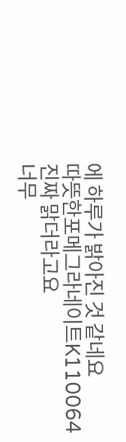에 하루가 밝아진 것 같네요
따뜻한포메그라네이트K110064
진짜 맑더라고요
너무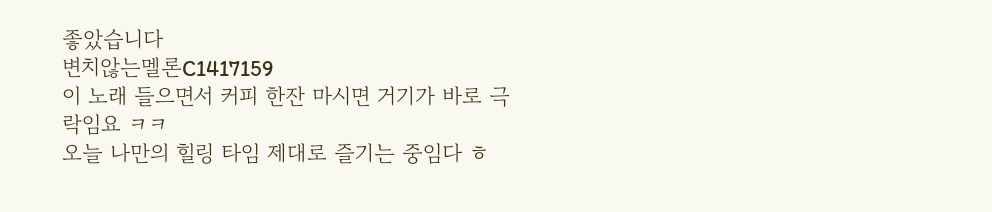좋았습니다
변치않는멜론C1417159
이 노래 들으면서 커피 한잔 마시면 거기가 바로 극락임요 ㅋㅋ
오늘 나만의 힐링 타임 제대로 즐기는 중임다 ㅎ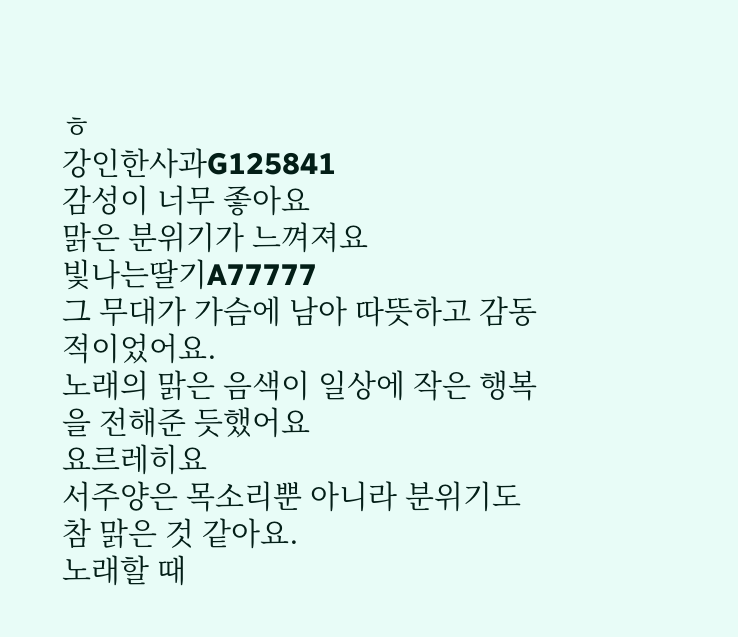ㅎ
강인한사과G125841
감성이 너무 좋아요
맑은 분위기가 느껴져요
빛나는딸기A77777
그 무대가 가슴에 남아 따뜻하고 감동적이었어요.
노래의 맑은 음색이 일상에 작은 행복을 전해준 듯했어요
요르레히요
서주양은 목소리뿐 아니라 분위기도 참 맑은 것 같아요.
노래할 때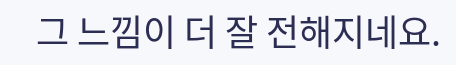그 느낌이 더 잘 전해지네요.